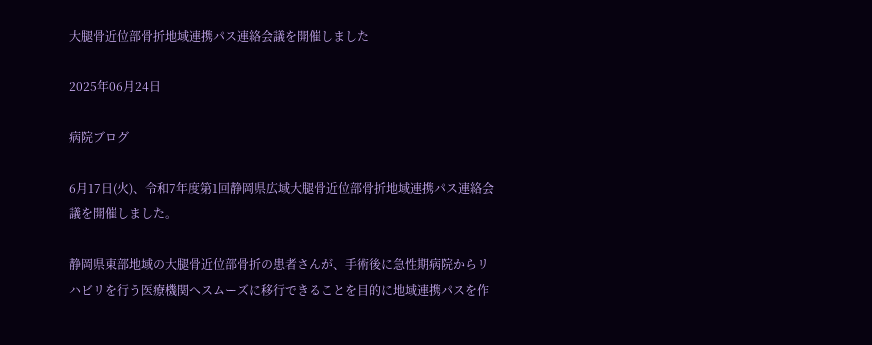大腿骨近位部骨折地域連携パス連絡会議を開催しました

2025年06月24日

病院ブログ

6月17日(火)、令和7年度第1回静岡県広域大腿骨近位部骨折地域連携パス連絡会議を開催しました。

静岡県東部地域の大腿骨近位部骨折の患者さんが、手術後に急性期病院からリハビリを行う医療機関へスムーズに移行できることを目的に地域連携パスを作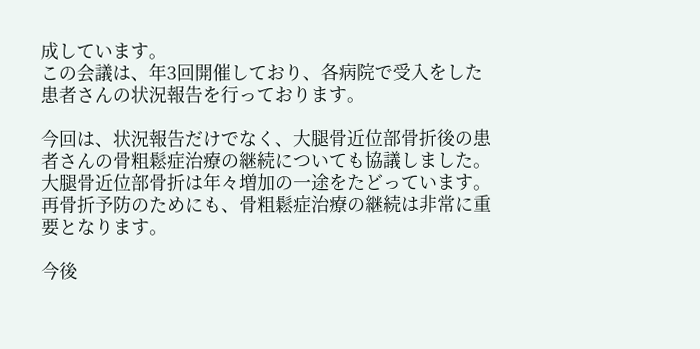成しています。
この会議は、年3回開催しており、各病院で受入をした患者さんの状況報告を行っております。

今回は、状況報告だけでなく、大腿骨近位部骨折後の患者さんの骨粗鬆症治療の継続についても協議しました。
大腿骨近位部骨折は年々増加の一途をたどっています。再骨折予防のためにも、骨粗鬆症治療の継続は非常に重要となります。

今後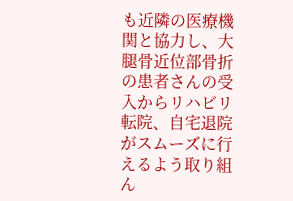も近隣の医療機関と協力し、大腿骨近位部骨折の患者さんの受入からリハビリ転院、自宅退院がスムーズに行えるよう取り組ん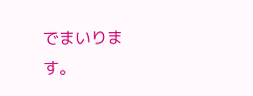でまいります。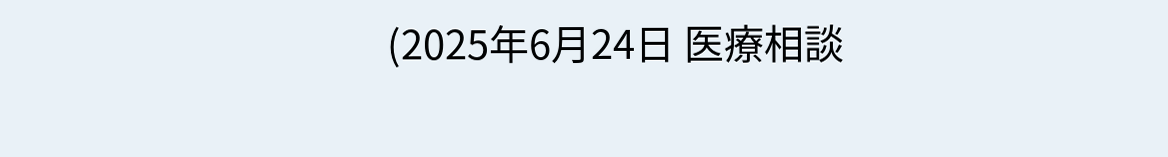(2025年6月24日 医療相談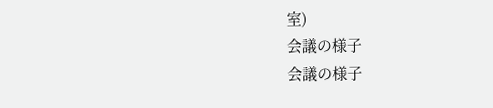室)
会議の様子
会議の様子